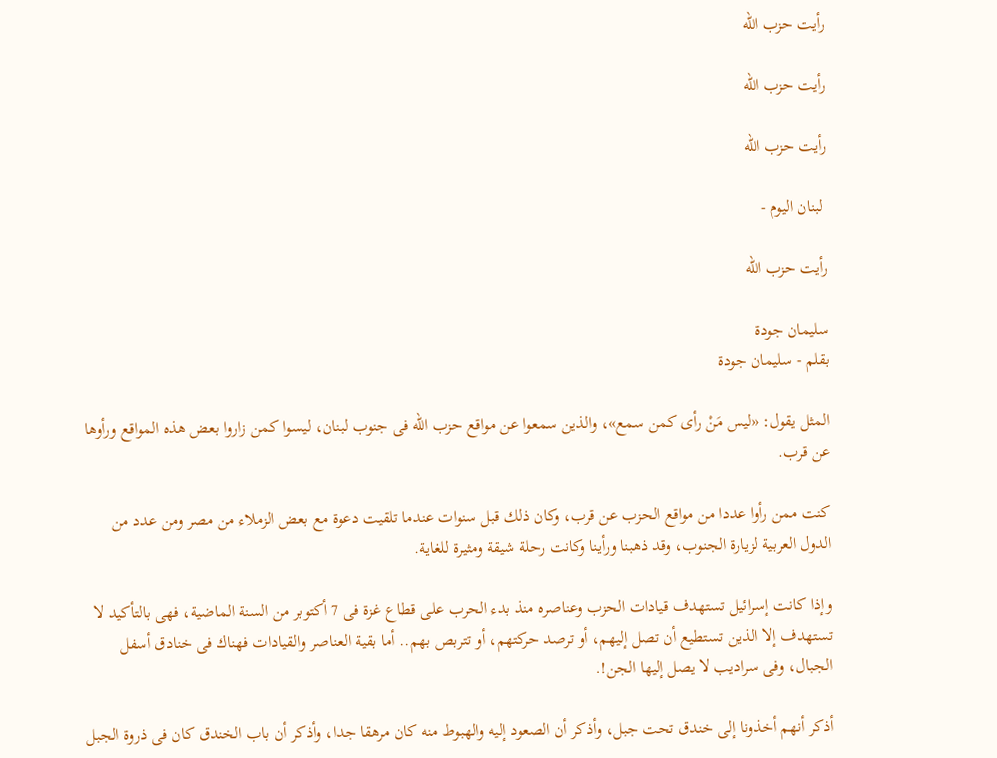رأيت حزب الله

رأيت حزب الله

رأيت حزب الله

 لبنان اليوم -

رأيت حزب الله

سليمان جودة
بقلم - سليمان جودة

المثل يقول: «ليس مَنْ رأى كمن سمع»، والذين سمعوا عن مواقع حزب الله فى جنوب لبنان، ليسوا كمن زاروا بعض هذه المواقع ورأوها عن قرب.

كنت ممن رأوا عددا من مواقع الحزب عن قرب، وكان ذلك قبل سنوات عندما تلقيت دعوة مع بعض الزملاء من مصر ومن عدد من الدول العربية لزيارة الجنوب، وقد ذهبنا ورأينا وكانت رحلة شيقة ومثيرة للغاية.

وإذا كانت إسرائيل تستهدف قيادات الحزب وعناصره منذ بدء الحرب على قطاع غزة فى 7 أكتوبر من السنة الماضية، فهى بالتأكيد لا تستهدف إلا الذين تستطيع أن تصل إليهم، أو ترصد حركتهم، أو تتربص بهم.. أما بقية العناصر والقيادات فهناك فى خنادق أسفل الجبال، وفى سراديب لا يصل إليها الجن!.

أذكر أنهم أخذونا إلى خندق تحت جبل، وأذكر أن الصعود إليه والهبوط منه كان مرهقا جدا، وأذكر أن باب الخندق كان فى ذروة الجبل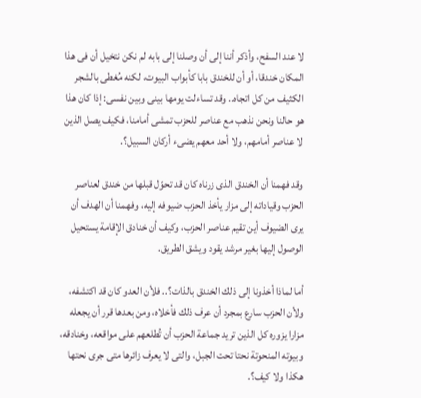لا عند السفح، وأذكر أننا إلى أن وصلنا إلى بابه لم نكن نتخيل أن فى هذا المكان خندقا، أو أن للخندق بابا كأبواب البيوت، لكنه مُغطى بالشجر الكثيف من كل اتجاه.. وقد تساءلت يومها بينى وبين نفسى: إذا كان هذا هو حالنا ونحن نذهب مع عناصر للحزب تمشى أمامنا، فكيف يصل الذين لا عناصر أمامهم، ولا أحد معهم يضىء أركان السبيل؟.

وقد فهمنا أن الخندق الذى زرناه كان قد تحوّل قبلها من خندق لعناصر الحزب وقياداته إلى مزار يأخذ الحزب ضيوفه إليه، وفهمنا أن الهدف أن يرى الضيوف أين تقيم عناصر الحزب، وكيف أن خنادق الإقامة يستحيل الوصول إليها بغير مرشد يقود ويشق الطريق.

أما لماذا أخذونا إلى ذلك الخندق بالذات؟.. فلأن العدو كان قد اكتشفه، ولأن الحزب سارع بمجرد أن عرف ذلك فأخلاه، ومن بعدها قرر أن يجعله مزارا يزوره كل الذين تريد جماعة الحزب أن تُطلعهم على مواقعه، وخنادقه، وبيوته المنحوتة نحتا تحت الجبل، والتى لا يعرف زائرها متى جرى نحتها هكذا ولا كيف؟.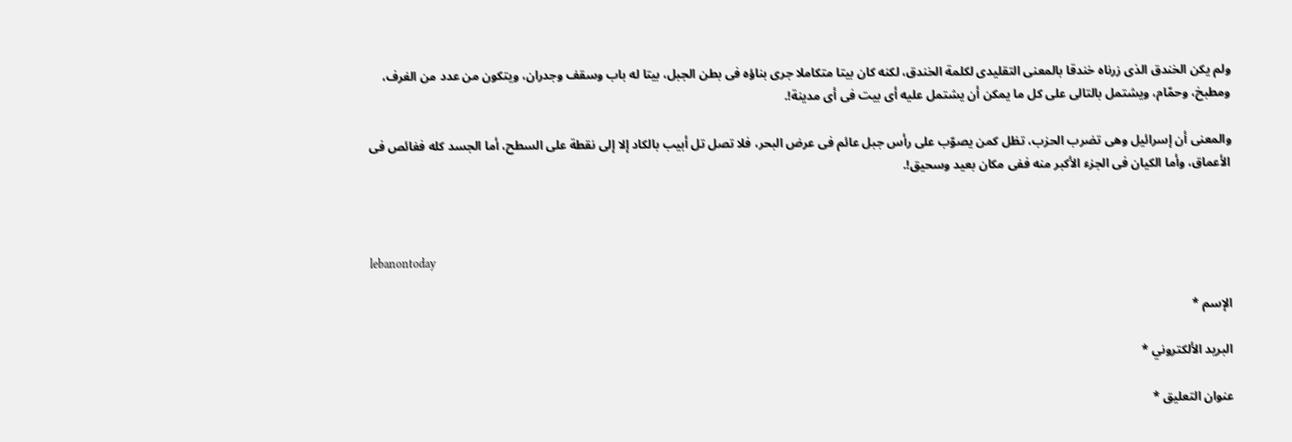ولم يكن الخندق الذى زرناه خندقا بالمعنى التقليدى لكلمة الخندق، لكنه كان بيتا متكاملا جرى بناؤه فى بطن الجبل، بيتا له باب وسقف وجدران، ويتكون من عدد من الغرف، ومطبخ، وحمّام، ويشتمل بالتالى على كل ما يمكن أن يشتمل عليه أى بيت فى أى مدينة!.

والمعنى أن إسرائيل وهى تضرب الحزب، تظل كمن يصوّب على رأس جبل عائم فى عرض البحر، فلا تصل تل أبيب بالكاد إلا إلى نقطة على السطح، أما الجسد كله فغائص فى الأعماق، وأما الكيان فى الجزء الأكبر منه ففى مكان بعيد وسحيق!.



lebanontoday

الإسم *

البريد الألكتروني *

عنوان التعليق *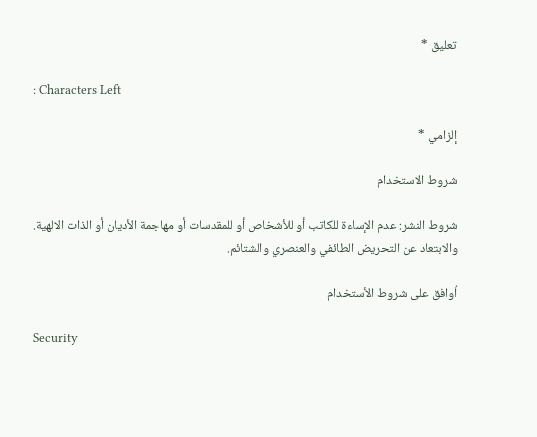تعليق *

: Characters Left

إلزامي *

شروط الاستخدام

شروط النشر: عدم الإساءة للكاتب أو للأشخاص أو للمقدسات أو مهاجمة الأديان أو الذات الالهية. والابتعاد عن التحريض الطائفي والعنصري والشتائم.

اُوافق على شروط الأستخدام

Security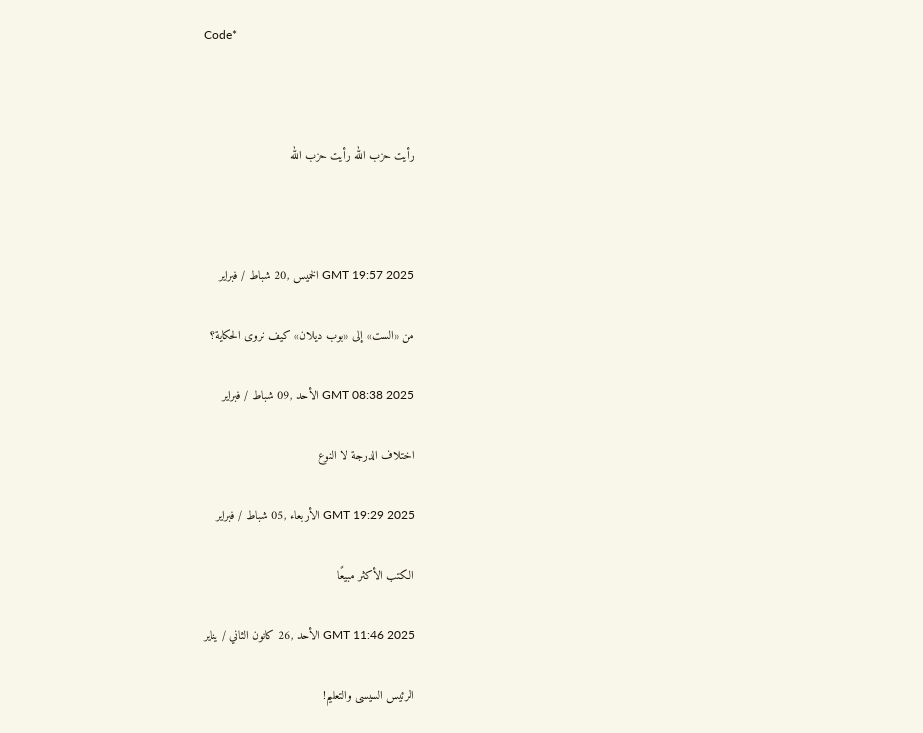Code*



رأيت حزب الله رأيت حزب الله



GMT 19:57 2025 الخميس ,20 شباط / فبراير

من «الست» إلى «بوب ديلان» كيف نروى الحكاية؟

GMT 08:38 2025 الأحد ,09 شباط / فبراير

اختلاف الدرجة لا النوع

GMT 19:29 2025 الأربعاء ,05 شباط / فبراير

الكتب الأكثر مبيعًا

GMT 11:46 2025 الأحد ,26 كانون الثاني / يناير

الرئيس السيسى والتعليم!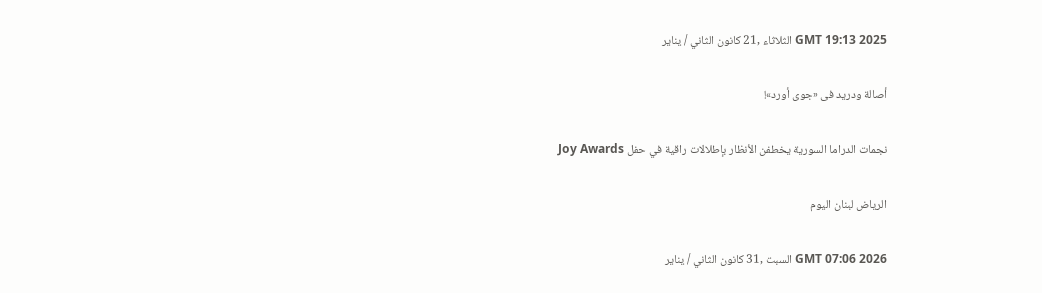GMT 19:13 2025 الثلاثاء ,21 كانون الثاني / يناير

أصالة ودريد فى «جوى أورد»!

نجمات الدراما السورية يخطفن الأنظار بإطلالات راقية في حفل Joy Awards

الرياض لبنان اليوم

GMT 07:06 2026 السبت ,31 كانون الثاني / يناير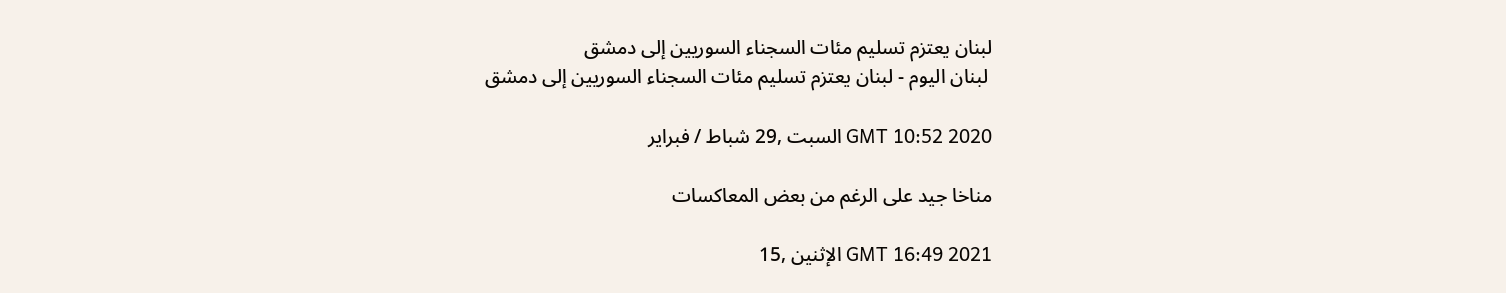لبنان يعتزم تسليم مئات السجناء السوريين إلى دمشق
 لبنان اليوم - لبنان يعتزم تسليم مئات السجناء السوريين إلى دمشق

GMT 10:52 2020 السبت ,29 شباط / فبراير

مناخا جيد على الرغم من بعض المعاكسات

GMT 16:49 2021 الإثنين ,15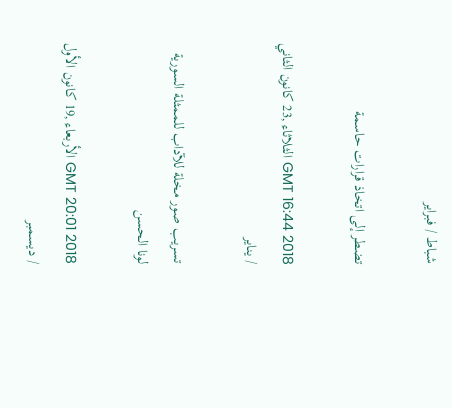شباط / فبراير

تضطر إلى اتخاذ قرارات حاسمة

GMT 16:44 2018 الثلاثاء ,23 كانون الثاني / يناير

تسريب صور مخلة للآداب للممثلة السورية لونا الحسن

GMT 20:01 2018 الأربعاء ,19 كانون الأول / ديسمبر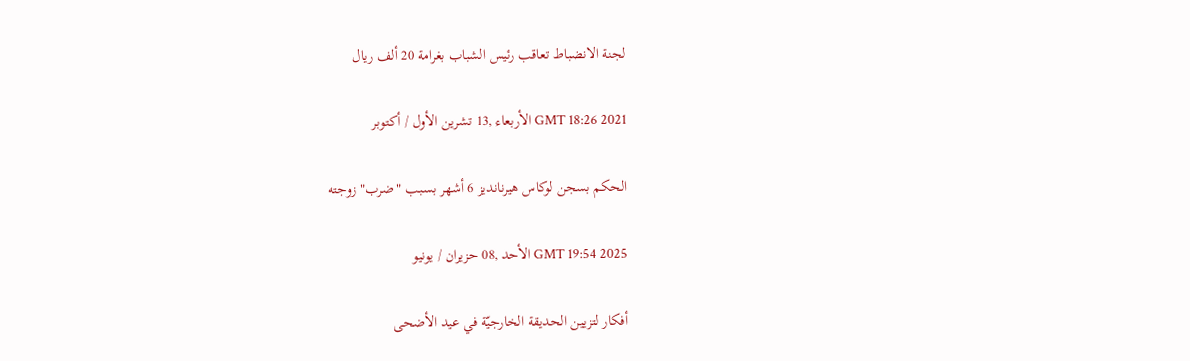لجنة الانضباط تعاقب رئيس الشباب بغرامة 20 ألف ريال

GMT 18:26 2021 الأربعاء ,13 تشرين الأول / أكتوبر

الحكم بسجن لوكاس هيرنانديز 6 أشهر بسبب "ضرب" زوجته

GMT 19:54 2025 الأحد ,08 حزيران / يونيو

أفكار لتزيين الحديقة الخارجيّة في عيد الأضحى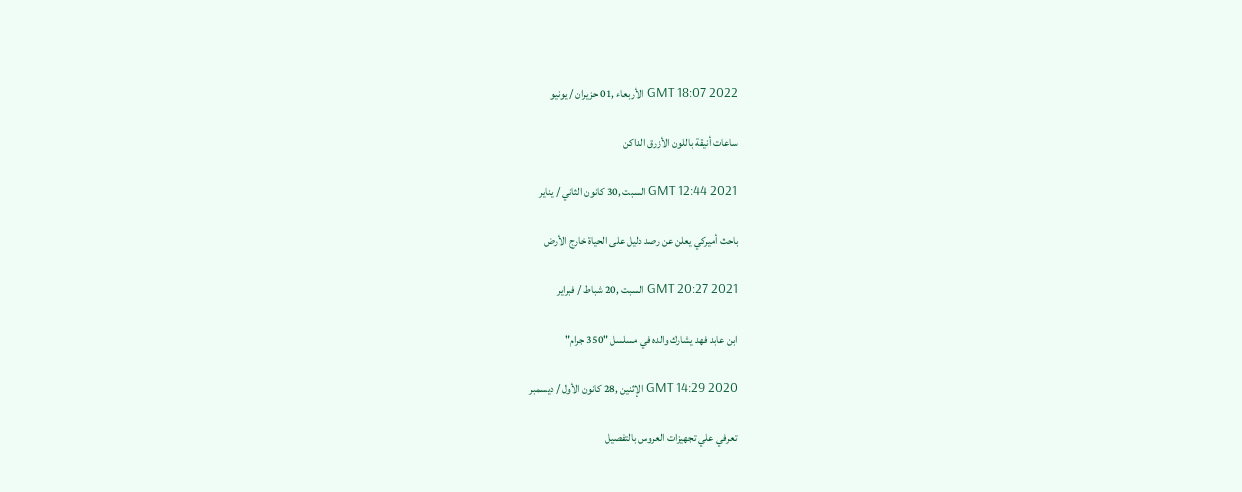GMT 18:07 2022 الأربعاء ,01 حزيران / يونيو

ساعات أنيقة باللون الأزرق الداكن

GMT 12:44 2021 السبت ,30 كانون الثاني / يناير

باحث أميركي يعلن عن رصد دليل على الحياة خارج الأرض

GMT 20:27 2021 السبت ,20 شباط / فبراير

ابن عابد فهد يشارك والده في مسلسل "350 جرام"

GMT 14:29 2020 الإثنين ,28 كانون الأول / ديسمبر

تعرفي علي تجهيزات العروس بالتفصيل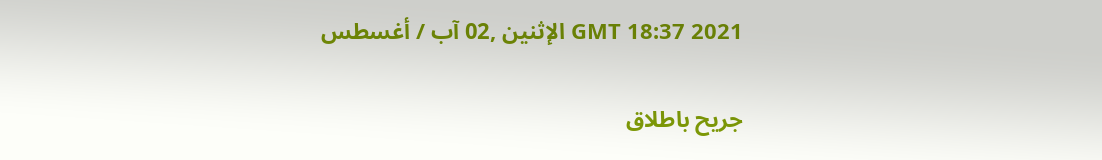GMT 18:37 2021 الإثنين ,02 آب / أغسطس

جريح باطلاق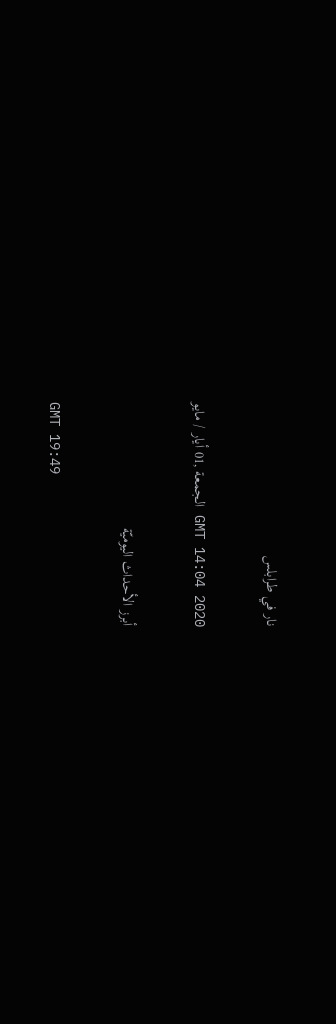نار في طرابلس

GMT 14:04 2020 الجمعة ,01 أيار / مايو

أبرز الأحداث اليوميّة

GMT 19:49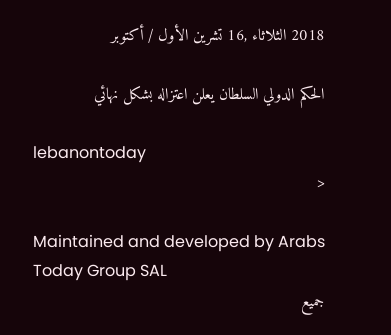2018 الثلاثاء ,16 تشرين الأول / أكتوبر

الحكم الدولي السلطان يعلن اعتزاله بشكل نهائي

lebanontoday
<

Maintained and developed by Arabs Today Group SAL
جميع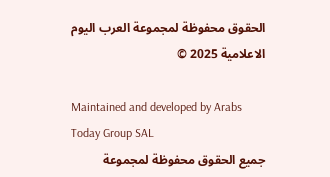الحقوق محفوظة لمجموعة العرب اليوم الاعلامية 2025 ©

Maintained and developed by Arabs Today Group SAL
جميع الحقوق محفوظة لمجموعة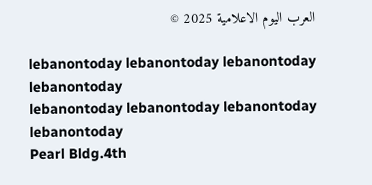العرب اليوم الاعلامية 2025 ©

lebanontoday lebanontoday lebanontoday lebanontoday
lebanontoday lebanontoday lebanontoday
lebanontoday
Pearl Bldg.4th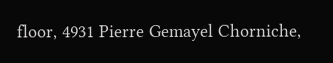floor, 4931 Pierre Gemayel Chorniche,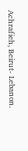Achrafieh, Beirut- Lebanon.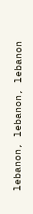lebanon, lebanon, lebanon